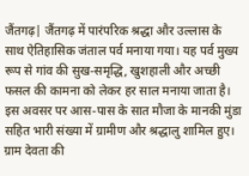जैंतगढ़| जैंतगढ़ में पारंपरिक श्रद्धा और उल्लास के साथ ऐतिहासिक जंताल पर्व मनाया गया। यह पर्व मुख्य रूप से गांव की सुख-समृद्धि, खुशहाली और अच्छी फसल की कामना को लेकर हर साल मनाया जाता है। इस अवसर पर आस-पास के सात मौजा के मानकी मुंडा सहित भारी संख्या में ग्रामीण और श्रद्धालु शामिल हुए। ग्राम देवता की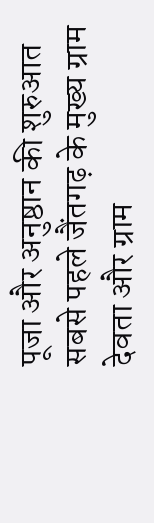पूजा और अनुष्ठान की शुरुआत सबसे पहले जैंतगढ़ के मुख्य ग्राम देवता और ग्राम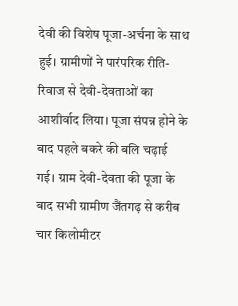देवी की विशेष पूजा-अर्चना के साथ हुई। ग्रामीणों ने पारंपरिक रीति-रिवाज से देवी-देवताओं का आशीर्वाद लिया। पूजा संपन्न होने के बाद पहले बकरे की बलि चढ़ाई गई। ग्राम देवी-देवता की पूजा के बाद सभी ग्रामीण जैंतगढ़ से करीब चार किलोमीटर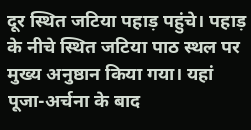दूर स्थित जटिया पहाड़ पहुंचे। पहाड़ के नीचे स्थित जटिया पाठ स्थल पर मुख्य अनुष्ठान किया गया। यहां पूजा-अर्चना के बाद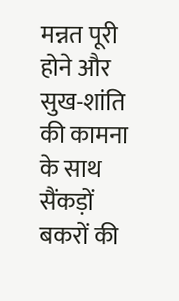मन्नत पूरी होने और सुख-शांति की कामना के साथ सैंकड़ों बकरों की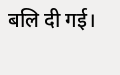बलि दी गई।